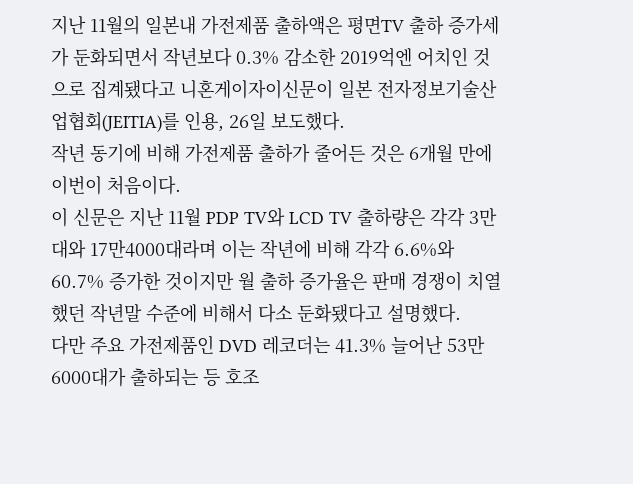지난 11월의 일본내 가전제품 출하액은 평면TV 출하 증가세가 둔화되면서 작년보다 0.3% 감소한 2019억엔 어치인 것으로 집계됐다고 니혼게이자이신문이 일본 전자정보기술산업협회(JEITIA)를 인용, 26일 보도했다.
작년 동기에 비해 가전제품 출하가 줄어든 것은 6개월 만에 이번이 처음이다.
이 신문은 지난 11월 PDP TV와 LCD TV 출하량은 각각 3만대와 17만4000대라며 이는 작년에 비해 각각 6.6%와 60.7% 증가한 것이지만 월 출하 증가율은 판매 경쟁이 치열했던 작년말 수준에 비해서 다소 둔화됐다고 설명했다.
다만 주요 가전제품인 DVD 레코더는 41.3% 늘어난 53만6000대가 출하되는 등 호조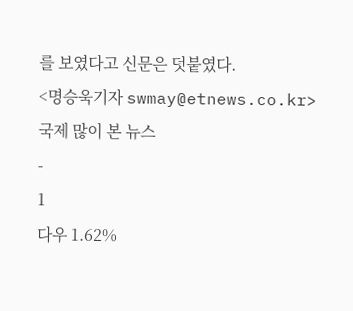를 보였다고 신문은 덧붙였다.
<명승욱기자 swmay@etnews.co.kr>
국제 많이 본 뉴스
-
1
다우 1.62%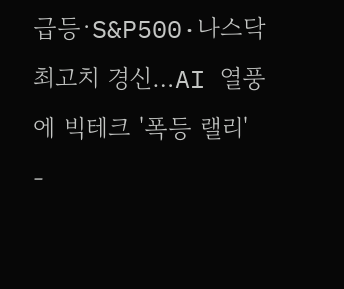급등·S&P500·나스닥 최고치 경신…AI 열풍에 빅테크 '폭등 랠리'
-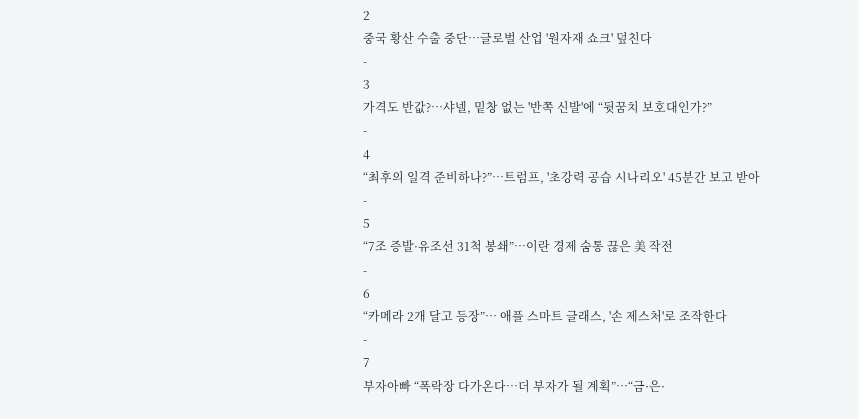2
중국 황산 수출 중단…글로벌 산업 '원자재 쇼크' 덮친다
-
3
가격도 반값?…샤넬, 밑창 없는 '반쪽 신발'에 “뒷꿈치 보호대인가?”
-
4
“최후의 일격 준비하나?”…트럼프, '초강력 공습 시나리오' 45분간 보고 받아
-
5
“7조 증발·유조선 31척 봉쇄”…이란 경제 숨통 끊은 美 작전
-
6
“카메라 2개 달고 등장”… 애플 스마트 글래스, '손 제스처'로 조작한다
-
7
부자아빠 “폭락장 다가온다…더 부자가 될 계획”…“금·은·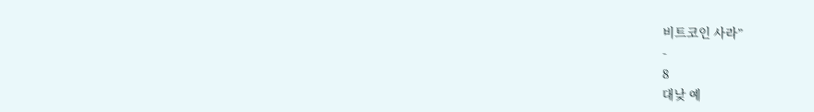비트코인 사라”
-
8
대낮 예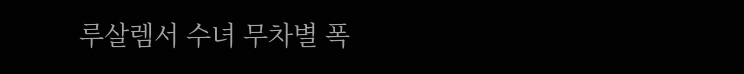루살렘서 수녀 무차별 폭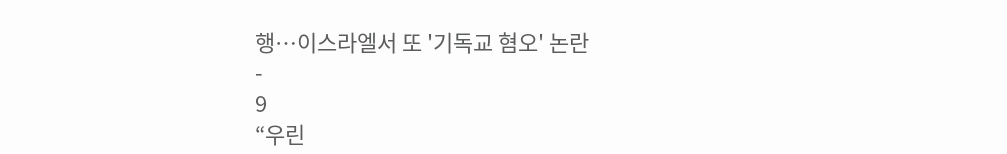행…이스라엘서 또 '기독교 혐오' 논란
-
9
“우린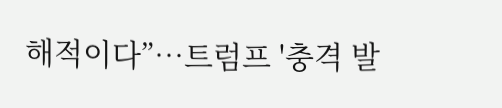해적이다”…트럼프 '충격 발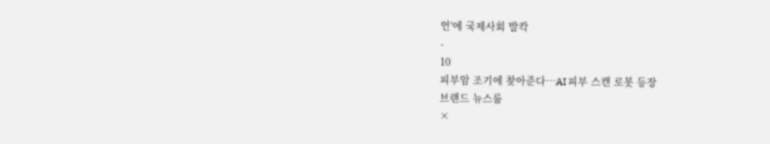언'에 국제사회 발칵
-
10
피부암 조기에 찾아준다…AI 피부 스캔 로봇 등장
브랜드 뉴스룸
×